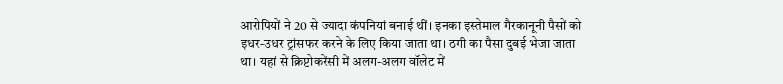आरोपियों ने 20 से ज्यादा कंपनियां बनाई थीं। इनका इस्तेमाल गैरकानूनी पैसों को इधर-उधर ट्रांसफर करने के लिए किया जाता था। ठगी का पैसा दुबई भेजा जाता था। यहां से क्रिप्टोकरेंसी में अलग-अलग वॉलेट में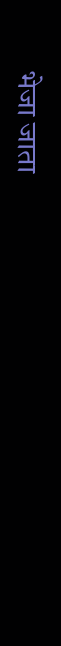भेजा जाता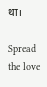था।

Spread the love